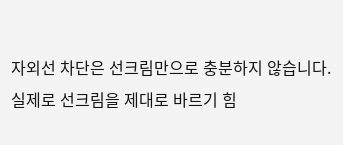자외선 차단은 선크림만으로 충분하지 않습니다. 실제로 선크림을 제대로 바르기 힘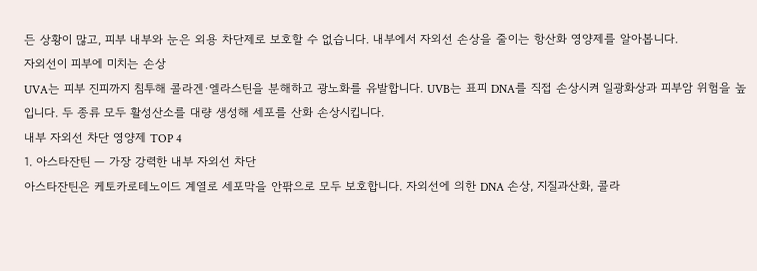든 상황이 많고, 피부 내부와 눈은 외용 차단제로 보호할 수 없습니다. 내부에서 자외선 손상을 줄이는 항산화 영양제를 알아봅니다.
자외선이 피부에 미치는 손상
UVA는 피부 진피까지 침투해 콜라겐·엘라스틴을 분해하고 광노화를 유발합니다. UVB는 표피 DNA를 직접 손상시켜 일광화상과 피부암 위험을 높입니다. 두 종류 모두 활성산소를 대량 생성해 세포를 산화 손상시킵니다.
내부 자외선 차단 영양제 TOP 4
1. 아스타잔틴 — 가장 강력한 내부 자외선 차단
아스타잔틴은 케토카로테노이드 계열로 세포막을 안팎으로 모두 보호합니다. 자외선에 의한 DNA 손상, 지질과산화, 콜라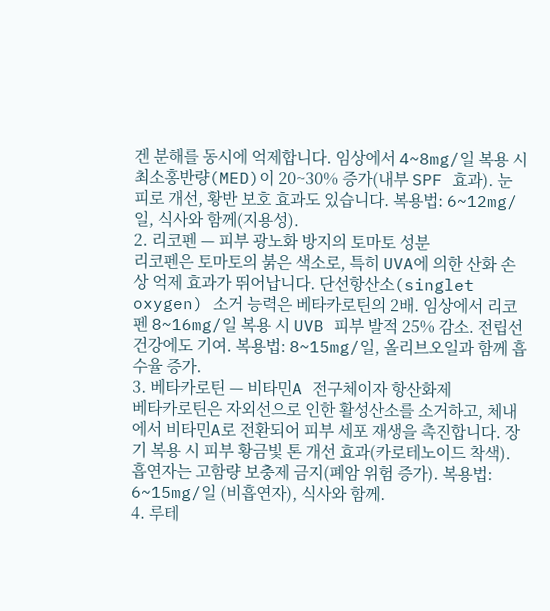겐 분해를 동시에 억제합니다. 임상에서 4~8mg/일 복용 시 최소홍반량(MED)이 20~30% 증가(내부 SPF 효과). 눈 피로 개선, 황반 보호 효과도 있습니다. 복용법: 6~12mg/일, 식사와 함께(지용성).
2. 리코펜 — 피부 광노화 방지의 토마토 성분
리코펜은 토마토의 붉은 색소로, 특히 UVA에 의한 산화 손상 억제 효과가 뛰어납니다. 단선항산소(singlet oxygen) 소거 능력은 베타카로틴의 2배. 임상에서 리코펜 8~16mg/일 복용 시 UVB 피부 발적 25% 감소. 전립선 건강에도 기여. 복용법: 8~15mg/일, 올리브오일과 함께 흡수율 증가.
3. 베타카로틴 — 비타민A 전구체이자 항산화제
베타카로틴은 자외선으로 인한 활성산소를 소거하고, 체내에서 비타민A로 전환되어 피부 세포 재생을 촉진합니다. 장기 복용 시 피부 황금빛 톤 개선 효과(카로테노이드 착색). 흡연자는 고함량 보충제 금지(폐암 위험 증가). 복용법: 6~15mg/일 (비흡연자), 식사와 함께.
4. 루테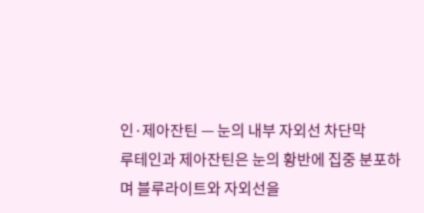인·제아잔틴 — 눈의 내부 자외선 차단막
루테인과 제아잔틴은 눈의 황반에 집중 분포하며 블루라이트와 자외선을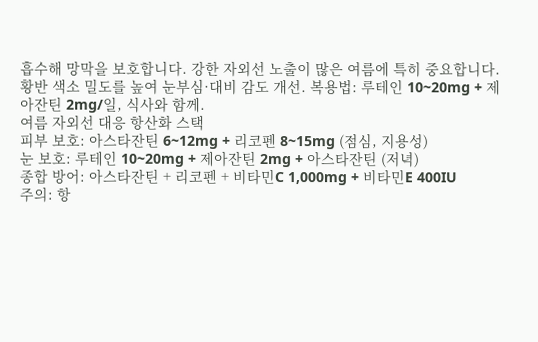흡수해 망막을 보호합니다. 강한 자외선 노출이 많은 여름에 특히 중요합니다. 황반 색소 밀도를 높여 눈부심·대비 감도 개선. 복용법: 루테인 10~20mg + 제아잔틴 2mg/일, 식사와 함께.
여름 자외선 대응 항산화 스택
피부 보호: 아스타잔틴 6~12mg + 리코펜 8~15mg (점심, 지용성)
눈 보호: 루테인 10~20mg + 제아잔틴 2mg + 아스타잔틴 (저녁)
종합 방어: 아스타잔틴 + 리코펜 + 비타민C 1,000mg + 비타민E 400IU
주의: 항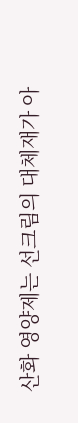산화 영양제는 선크림의 대체재가 아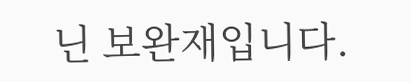닌 보완재입니다.